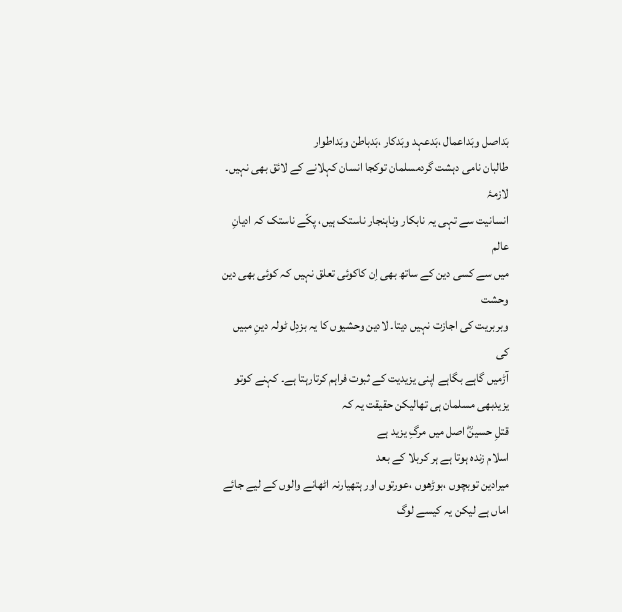بَداصل وبَداعمال ،بَدعہد وبَدکار ،بَدباطن وبَداطوار
طالبان نامی دہشت گردمسلمان توکجا انسان کہلانے کے لائق بھی نہیں۔ لازمۂ
انسانیت سے تہی یہ نابکار وناہنجار ناستک ہیں، پکّے ناستک کہ ادیانِ عالم
میں سے کسی دین کے ساتھ بھی اِن کاکوئی تعلق نہیں کہ کوئی بھی دین وحشت
وبربریت کی اجازت نہیں دیتا۔ لادین وحشیوں کا یہ بزدِل ٹولہ دینِ مبیں کی
آڑمیں گاہے بگاہے اپنی یزیدیت کے ثبوت فراہم کرتارہتا ہے۔ کہنے کوتو
یزیدبھی مسلمان ہی تھالیکن حقیقت یہ کہ
قتلِ حسینؓ اصل میں مرگِ یزید ہے
اسلام زندہ ہوتا ہے ہر کربلا کے بعد
میرادین توبچوں ،بوڑھوں ،عورتوں اور ہتھیارنہ اٹھانے والوں کے لیے جائے
اماں ہے لیکن یہ کیسے لوگ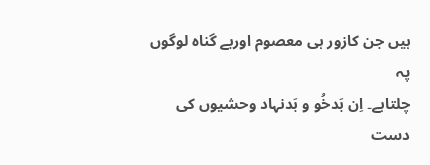ہیں جن کازور ہی معصوم اوربے گناہ لوگوں پہ
چلتاہے۔ اِن بَدخُو و بَدنہاد وحشیوں کی دست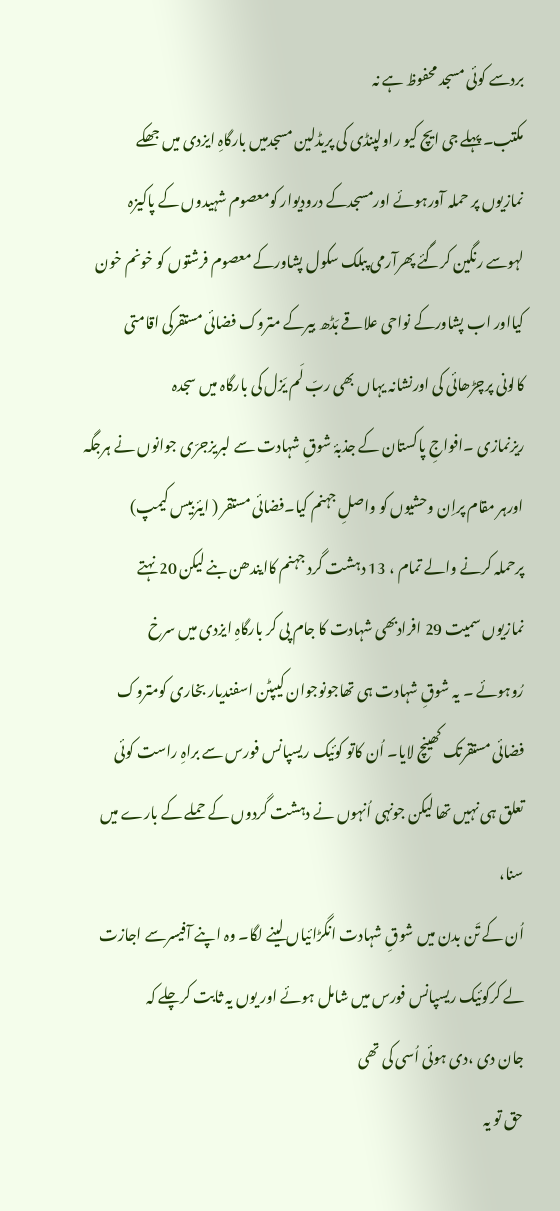بردسے کوئی مسجد محفوظ ہے نہ
مکتب۔ پہلے جی ایچ کیو راولپنڈی کی پریڈلین مسجدمیں بارگاہِ ایزدی میں جھکے
نمازیوں پر حملہ آورہوئے اورمسجدکے درودیوار کومعصوم شہیدوں کے پاکیزہ
لہوسے رنگین کرگئے پھرآرمی پبلک سکول پشاورکے معصوم فرشتوں کو خونم خون
کیااور اب پشاورکے نواحی علاقے بَڈھ بیرکے متروک فضائی مستقرکی اقامتی
کالونی پرچڑھائی کی اورنشانہ یہاں بھی ربّ لَم یَزل کی بارگاہ میں سجدہ
ریزنمازی ۔افواجِ پاکستان کے جذبۂ شوقِ شہادت سے لبریزجرّی جوانوں نے ہرجگہ
اورہر مقام پراِن وحشیوں کو واصلِ جہنم کیا۔فضائی مستقر ( ایئربیس کیمپ)
پرحملہ کرنے والے تمام ، 13 دہشت گرد جہنم کاایندھن بنے لیکن 20 نہتے
نمازیوں سمیت 29 افرادبھی شہادت کا جام پی کر بارگاہِ ایزدی میں سرخ
رُوہوئے ۔ یہ شوقِ شہادت ہی تھاجونوجوان کیپٹن اسفندیار بخاری کومتروک
فضائی مستقرتک کھینچ لایا۔ اُن کاتو کوئیک ریسپانس فورس سے براہِ راست کوئی
تعلق ہی نہیں تھا لیکن جونہی اُنہوں نے دہشت گردوں کے حملے کے بارے میں سنا،
اُن کے تَن بدن میں شوقِ شہادت انگڑائیاں لینے لگا۔ وہ اپنے آفیسرسے اجازت
لے کرکوئیک ریسپانس فورس میں شامل ہوئے اور یوں یہ ثابت کرچلے کہ
جان دی ،دی ہوئی اُسی کی تھی
حق تو یہ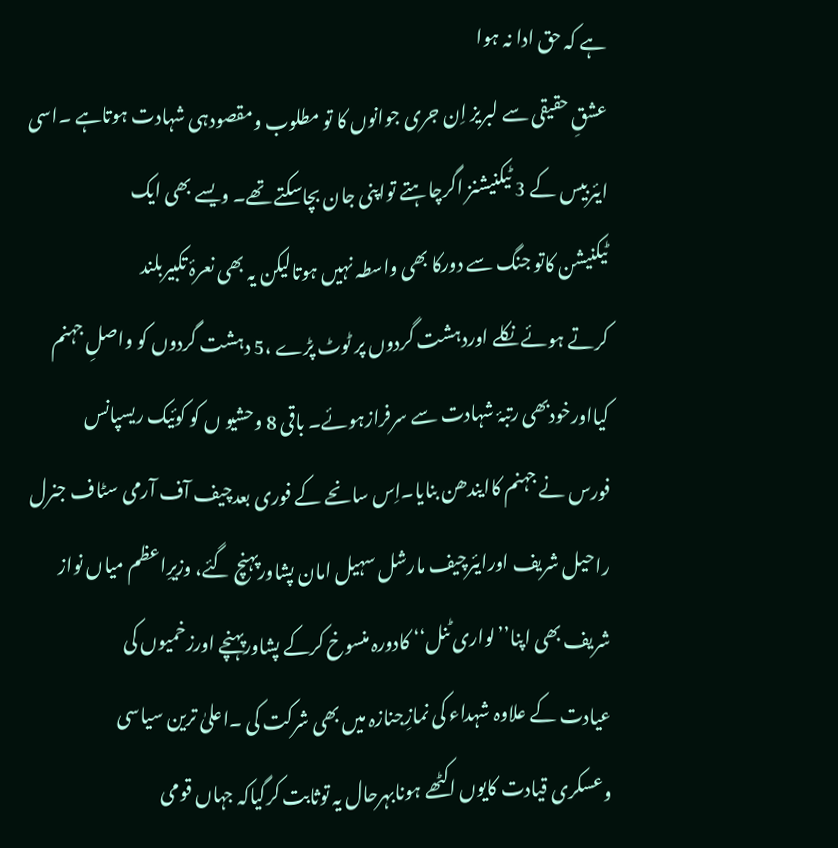ہے کہ حق ادا نہ ہوا
عشقِ حقیقی سے لبریز اِن جری جوانوں کا تو مطلوب ومقصودہی شہادت ہوتاہے ۔اسی
ایئربیس کے 3 ٹیکنیشنز اگرچاہتے تواپنی جان بچاسکتے تھے۔ ویسے بھی ایک
ٹیکنیشن کاتو جنگ سے دورکا بھی واسطہ نہیں ہوتالیکن یہ بھی نعرۂ تکبیربلند
کرتے ہوئے نکلے اوردہشت گردوں پر ٹوٹ پڑے ،5 دہشت گردوں کو واصلِ جہنم
کیااورخودبھی رتبۂ شہادت سے سرفرازہوئے۔ باقی 8 وحشیو ں کو کوئیک ریسپانس
فورس نے جہنم کاایندھن بنایا۔اِس سانحے کے فوری بعدچیف آف آرمی سٹاف جنرل
راحیل شریف اورایئرچیف مارشل سہیل امان پشاورپہنچ گئے، وزیرِاعظم میاں نواز
شریف بھی اپنا’’لواری ٹنل‘‘ کادورہ منسوخ کرکے پشاورپہنچے اورزخمیوں کی
عیادت کے علاوہ شہداء کی نمازِجنازہ میں بھی شرکت کی ۔اعلیٰ ترین سیاسی
وعسکری قیادت کایوں اکٹھے ہونابہرحال یہ توثابت کرگیاکہ جہاں قومی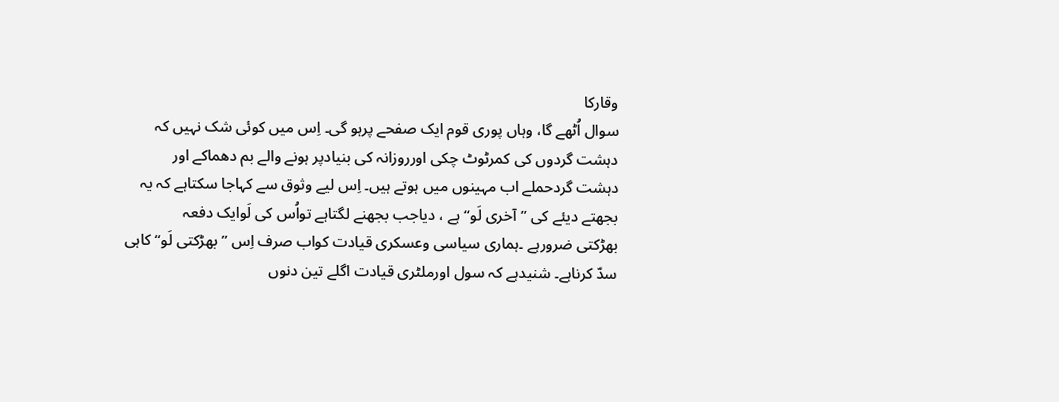وقارکا
سوال اُٹھے گا، وہاں پوری قوم ایک صفحے پرہو گی۔ اِس میں کوئی شک نہیں کہ
دہشت گردوں کی کمرٹوٹ چکی اورروزانہ کی بنیادپر ہونے والے بم دھماکے اور
دہشت گردحملے اب مہینوں میں ہوتے ہیں۔ اِس لیے وثوق سے کہاجا سکتاہے کہ یہ
بجھتے دیئے کی ’’آخری لَو‘‘ہے ، دیاجب بجھنے لگتاہے تواُس کی لَوایک دفعہ
بھڑکتی ضرورہے ۔ہماری سیاسی وعسکری قیادت کواب صرف اِس ’’بھڑکتی لَو‘‘ کاہی
سدّ کرناہے۔ شنیدہے کہ سول اورملٹری قیادت اگلے تین دنوں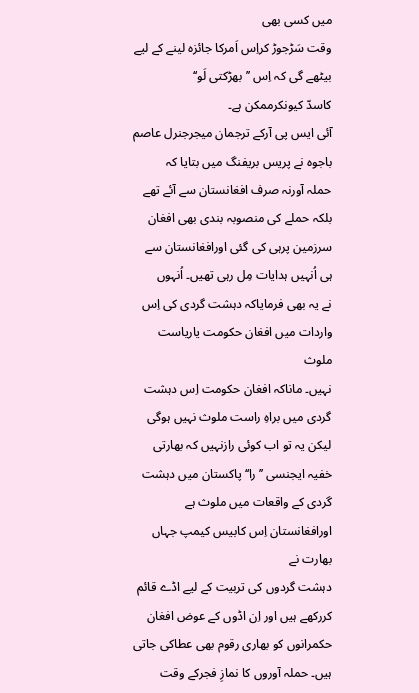میں کسی بھی
وقت سَڑجوڑ کراِس اَمرکا جائزہ لینے کے لیے بیٹھے گی کہ اِس ’’بھڑکتی لَو‘‘
کاسدّ کیونکرممکن ہے۔
آئی ایس پی آرکے ترجمان میجرجنرل عاصم باجوہ نے پریس بریفنگ میں بتایا کہ
حملہ آورنہ صرف افغانستان سے آئے تھے بلکہ حملے کی منصوبہ بندی بھی افغان
سرزمین پرہی کی گئی اورافغانستان سے ہی اُنہیں ہدایات مِل رہی تھیں۔ اُنہوں
نے یہ بھی فرمایاکہ دہشت گردی کی اِس واردات میں افغان حکومت یاریاست ملوث
نہیں۔ ماناکہ افغان حکومت اِس دہشت گردی میں براہِ راست ملوث نہیں ہوگی
لیکن یہ تو اب کوئی رازنہیں کہ بھارتی خفیہ ایجنسی ’’را‘‘ پاکستان میں دہشت
گردی کے واقعات میں ملوث ہے اورافغانستان اِس کابیس کیمپ جہاں بھارت نے
دہشت گردوں کی تربیت کے لیے اڈے قائم کررکھے ہیں اور اِن اڈوں کے عوض افغان
حکمرانوں کو بھاری رقوم بھی عطاکی جاتی ہیں۔ حملہ آوروں کا نمازِ فجرکے وقت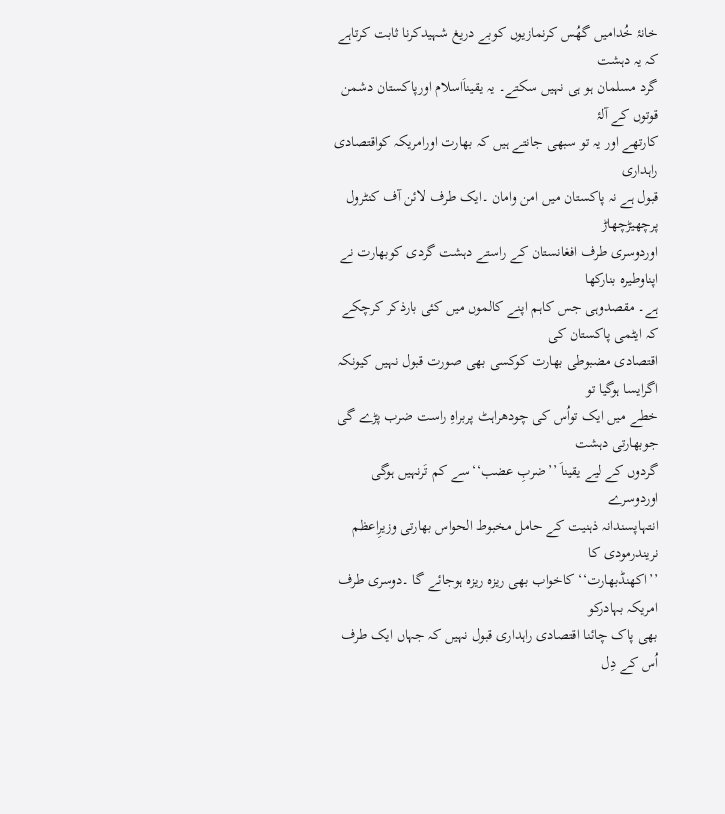خانۂ خُدامیں گھُس کرنمازیوں کوبے دریغ شہیدکرنا ثابت کرتاہے کہ یہ دہشت
گرد مسلمان ہو ہی نہیں سکتے۔ یہ یقیناَاسلام اورپاکستان دشمن قوتوں کے آلۂ
کارتھے اور یہ تو سبھی جانتے ہیں کہ بھارت اورامریکہ کواقتصادی راہداری
قبول ہے نہ پاکستان میں امن وامان ۔ایک طرف لائن آف کنٹرول پرچھیڑچھاڑ
اوردوسری طرف افغانستان کے راستے دہشت گردی کوبھارت نے اپناوطیرہ بنارکھا
ہے۔ مقصدوہی جس کاہم اپنے کالموں میں کئی بارذکر کرچکے کہ ایٹمی پاکستان کی
اقتصادی مضبوطی بھارت کوکسی بھی صورت قبول نہیں کیونکہ اگرایسا ہوگیا تو
خطے میں ایک تواُس کی چودھراہٹ پربراہِ راست ضرب پڑے گی جوبھارتی دہشت
گردوں کے لیے یقیناَ ’’ضربِ عضب‘‘سے کم تَرنہیں ہوگی اوردوسرے
انتہاپسندانہ ذہنیت کے حامل مخبوط الحواس بھارتی وزیرِاعظم نریندرمودی کا
’’اکھنڈبھارت‘‘ کاخواب بھی ریزہ ریزہ ہوجائے گا ۔دوسری طرف امریکہ بہادرکو
بھی پاک چائنا اقتصادی راہداری قبول نہیں کہ جہاں ایک طرف اُس کے دِل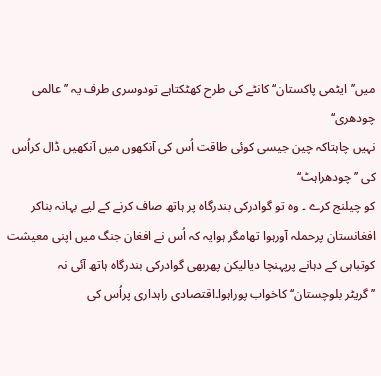میں’’ایٹمی پاکستان‘‘ کانٹے کی طرح کھٹکتاہے تودوسری طرف یہ ’’عالمی چودھری‘‘
نہیں چاہتاکہ چین جیسی کوئی طاقت اُس کی آنکھوں میں آنکھیں ڈال کراُس کی ’’چودھراہٹ‘‘
کو چیلنج کرے ۔ وہ تو گوادرکی بندرگاہ پر ہاتھ صاف کرنے کے لیے بہانہ بناکر
افغانستان پرحملہ آورہوا تھامگر ہوایہ کہ اُس نے افغان جنگ میں اپنی معیشت
کوتباہی کے دہانے پرپہنچا دیالیکن پھربھی گوادرکی بندرگاہ ہاتھ آئی نہ
’’گریٹر بلوچستان‘‘ کاخواب پوراہوا۔اقتصادی راہداری پراُس کی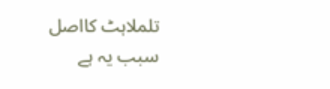تلملاہٹ کااصل
سبب یہ ہے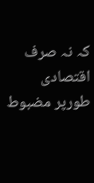کہ نہ صرف اقتصادی طورپر مضبوط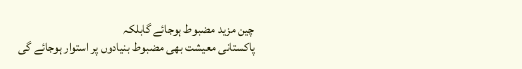چین مزید مضبوط ہوجائے گابلکہ
پاکستانی معیشت بھی مضبوط بنیادوں پر استوار ہوجائے گی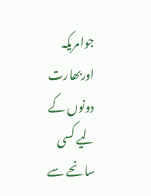جوامریکہ اوربھارت
دونوں کے لیے کسی سانحے سے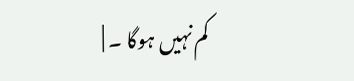کم نہیں ہوگا ۔ |